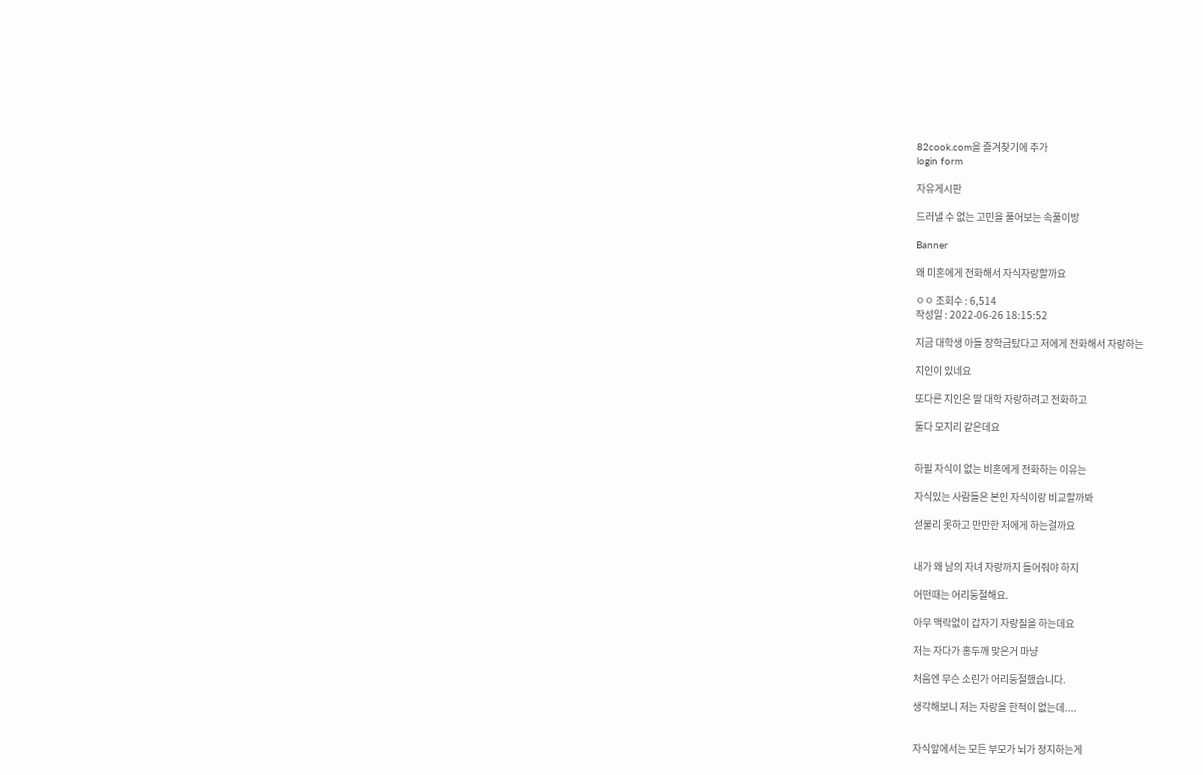82cook.com을 즐겨찾기에 추가
login form

자유게시판

드러낼 수 없는 고민을 풀어보는 속풀이방

Banner

왜 미혼에게 전화해서 자식자랑할까요

ㅇㅇ 조회수 : 6,514
작성일 : 2022-06-26 18:15:52

지금 대학생 아들 장학금탔다고 저에게 전화해서 자랑하는

지인이 있네요

또다른 지인은 딸 대학 자랑하려고 전화하고

둘다 모지리 같은데요


하필 자식이 없는 비혼에게 전화하는 이유는

자식있는 사람들은 본인 자식이랑 비교할까봐

섣불리 못하고 만만한 저에게 하는걸까요


내가 왜 남의 자녀 자랑까지 들어줘야 하지

어떤때는 어리둥절해요.

아무 맥락없이 갑자기 자랑질을 하는데요

저는 자다가 홍두깨 맞은거 마냥

처음엔 무슨 소린가 어리둥절했습니다.

생각해보니 저는 자랑을 한적이 없는데....


자식앞에서는 모든 부모가 뇌가 정지하는게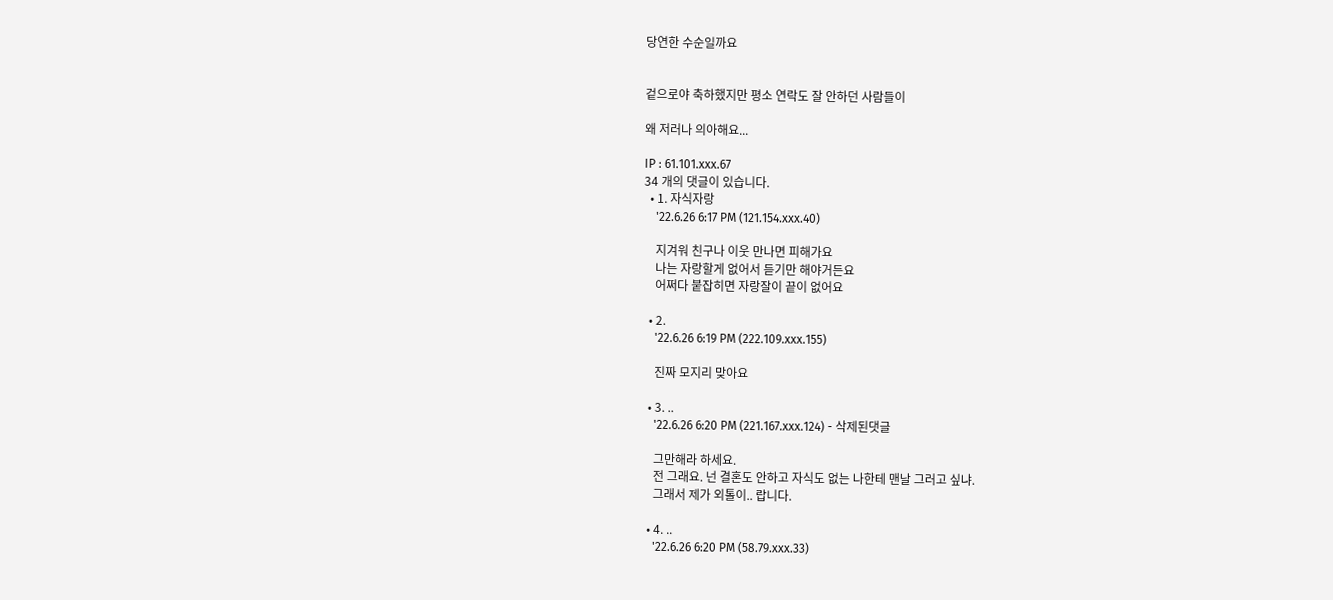당연한 수순일까요


겉으로야 축하했지만 평소 연락도 잘 안하던 사람들이

왜 저러나 의아해요...

IP : 61.101.xxx.67
34 개의 댓글이 있습니다.
  • 1. 자식자랑
    '22.6.26 6:17 PM (121.154.xxx.40)

    지겨워 친구나 이웃 만나면 피해가요
    나는 자랑할게 없어서 듣기만 해야거든요
    어쩌다 붙잡히면 자랑잘이 끝이 없어요

  • 2.
    '22.6.26 6:19 PM (222.109.xxx.155)

    진짜 모지리 맞아요

  • 3. ..
    '22.6.26 6:20 PM (221.167.xxx.124) - 삭제된댓글

    그만해라 하세요.
    전 그래요. 넌 결혼도 안하고 자식도 없는 나한테 맨날 그러고 싶냐.
    그래서 제가 외톨이.. 랍니다.

  • 4. ..
    '22.6.26 6:20 PM (58.79.xxx.33)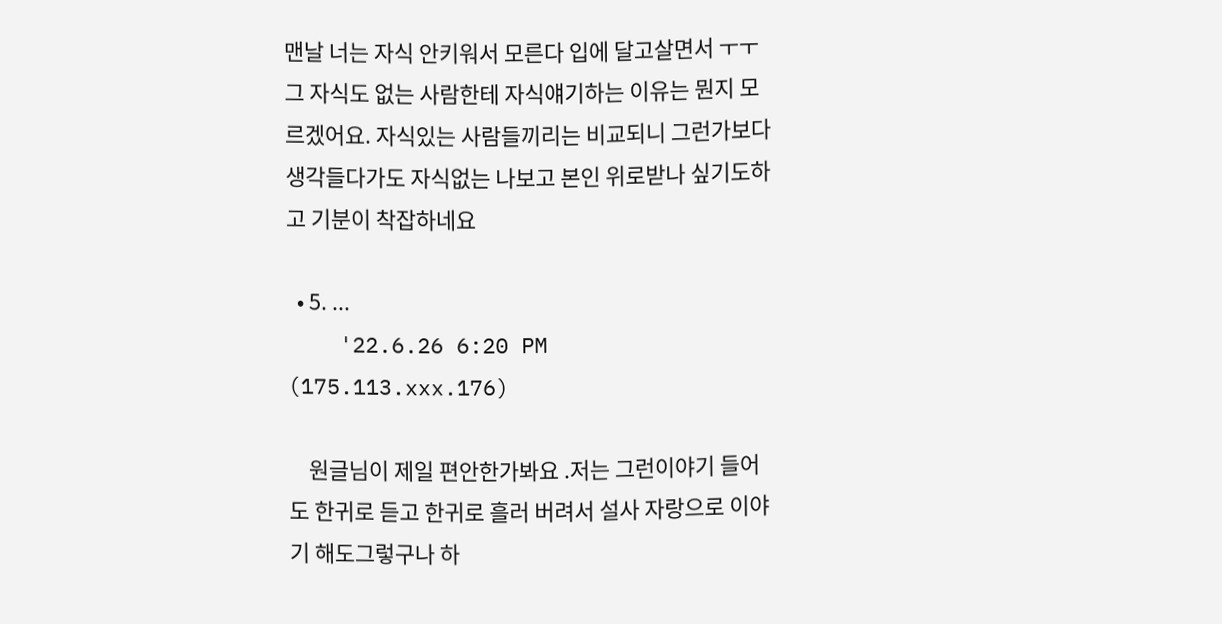맨날 너는 자식 안키워서 모른다 입에 달고살면서 ㅜㅜ 그 자식도 없는 사람한테 자식얘기하는 이유는 뭔지 모르겠어요. 자식있는 사람들끼리는 비교되니 그런가보다 생각들다가도 자식없는 나보고 본인 위로받나 싶기도하고 기분이 착잡하네요

  • 5. ...
    '22.6.26 6:20 PM (175.113.xxx.176)

    원글님이 제일 편안한가봐요 .저는 그런이야기 들어도 한귀로 듣고 한귀로 흘러 버려서 설사 자랑으로 이야기 해도그렇구나 하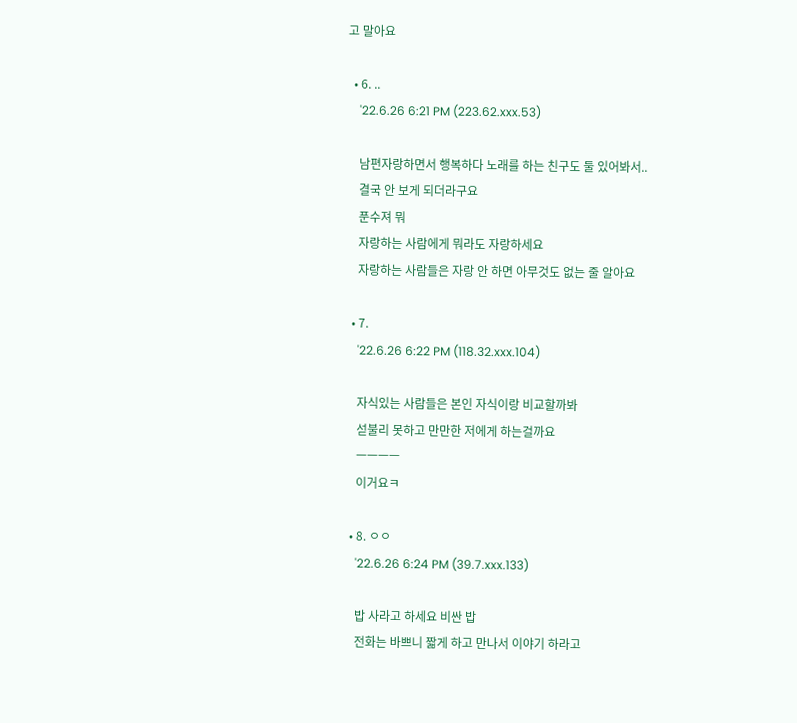고 말아요

  • 6. ..
    '22.6.26 6:21 PM (223.62.xxx.53)

    남편자랑하면서 행복하다 노래를 하는 친구도 둘 있어봐서..
    결국 안 보게 되더라구요
    푼수져 뭐
    자랑하는 사람에게 뭐라도 자랑하세요
    자랑하는 사람들은 자랑 안 하면 아무것도 없는 줄 알아요

  • 7.
    '22.6.26 6:22 PM (118.32.xxx.104)

    자식있는 사람들은 본인 자식이랑 비교할까봐
    섣불리 못하고 만만한 저에게 하는걸까요
    ㅡㅡㅡㅡ
    이거요ㅋ

  • 8. ㅇㅇ
    '22.6.26 6:24 PM (39.7.xxx.133)

    밥 사라고 하세요 비싼 밥
    전화는 바쁘니 짧게 하고 만나서 이야기 하라고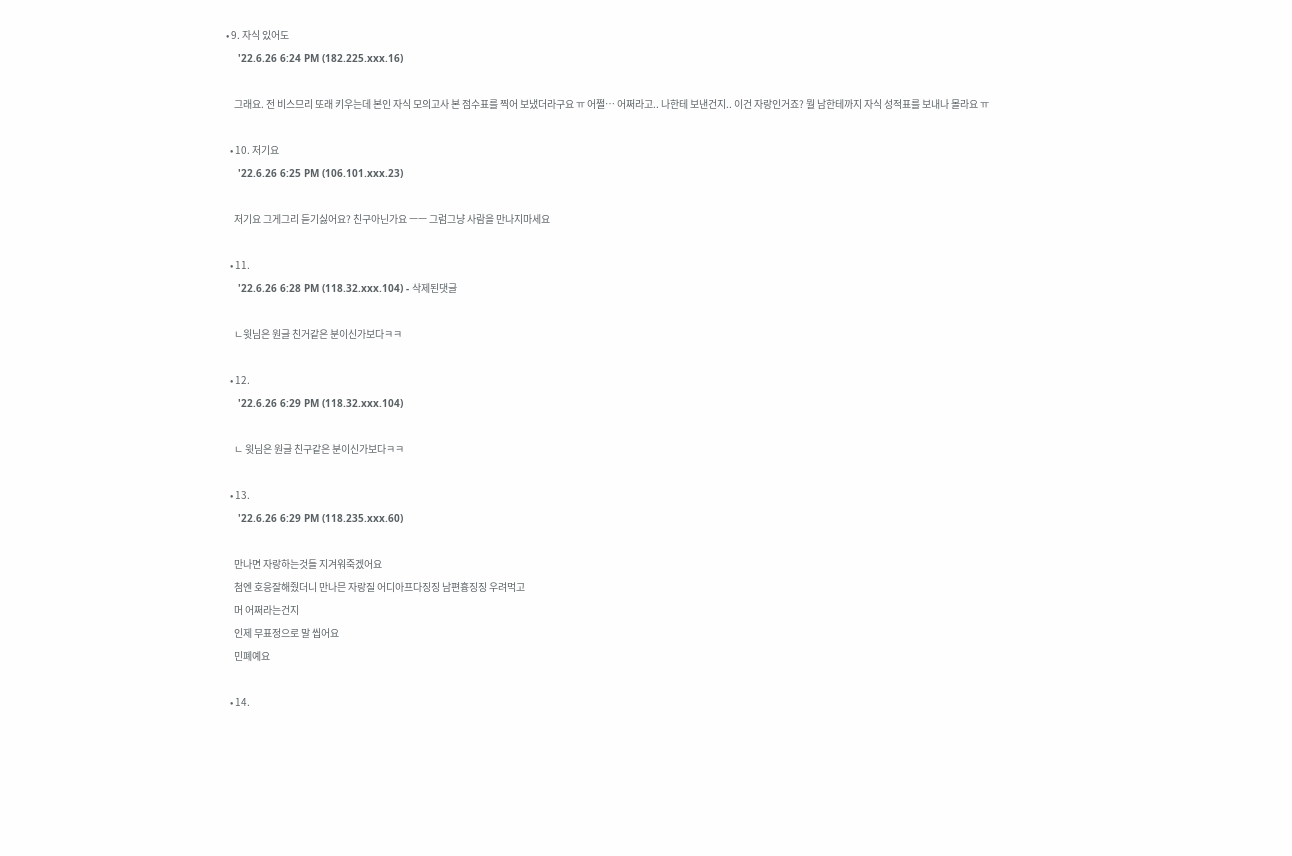• 9. 자식 있어도
    '22.6.26 6:24 PM (182.225.xxx.16)

    그래요. 전 비스므리 또래 키우는데 본인 자식 모의고사 본 점수표를 찍어 보냈더라구요 ㅠ 어쩔… 어쩌라고.. 나한테 보낸건지.. 이건 자랑인거죠? 뭘 남한테까지 자식 성적표를 보내나 몰라요 ㅠ

  • 10. 저기요
    '22.6.26 6:25 PM (106.101.xxx.23)

    저기요 그게그리 듣기싫어요? 친구아닌가요 ㅡㅡ 그럼그냥 사람을 만나지마세요

  • 11.
    '22.6.26 6:28 PM (118.32.xxx.104) - 삭제된댓글

    ㄴ윗님은 원글 친거같은 분이신가보다ㅋㅋ

  • 12.
    '22.6.26 6:29 PM (118.32.xxx.104)

    ㄴ 윗님은 원글 친구같은 분이신가보다ㅋㅋ

  • 13.
    '22.6.26 6:29 PM (118.235.xxx.60)

    만나면 자랑하는것들 지겨워죽겠어요
    첨엔 호응잘해줬더니 만나믄 자랑질 어디아프다징징 남편흉징징 우려먹고
    머 어쩌라는건지
    인제 무표정으로 말 씹어요
    민폐예요

  • 14.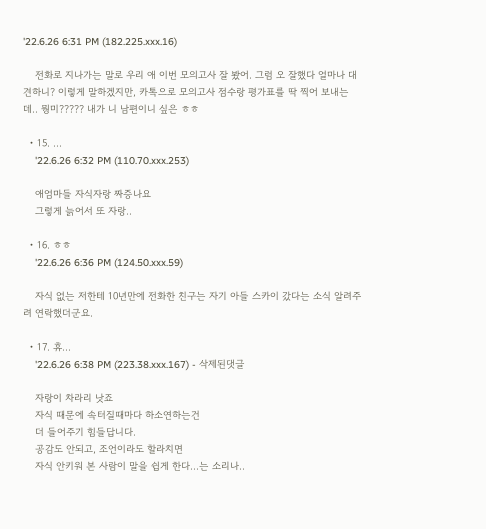'22.6.26 6:31 PM (182.225.xxx.16)

    전화로 지나가는 말로 우리 애 이번 모의고사 잘 봤어. 그럼 오 잘했다 얼마나 대견하니? 이렇게 말하겠지만, 카톡으로 모의고사 점수랑 평가표를 딱 찍어 보내는데.. 뭥미????? 내가 니 남편이니 싶은 ㅎㅎ

  • 15. ...
    '22.6.26 6:32 PM (110.70.xxx.253)

    애엄마들 자식자랑 짜증나요
    그렇게 늙어서 또 자랑..

  • 16. ㅎㅎ
    '22.6.26 6:36 PM (124.50.xxx.59)

    자식 없는 저한테 10년만에 전화한 친구는 자기 아들 스카이 갔다는 소식 알려주려 연락했더군요.

  • 17. 휴...
    '22.6.26 6:38 PM (223.38.xxx.167) - 삭제된댓글

    자랑이 차라리 낫죠
    자식 때문에 속터질때마다 하소연하는건
    더 들어주기 힘들답니다.
    공감도 안되고, 조언이라도 할라치면
    자식 안키워 본 사람이 말을 쉽게 한다...는 소리나..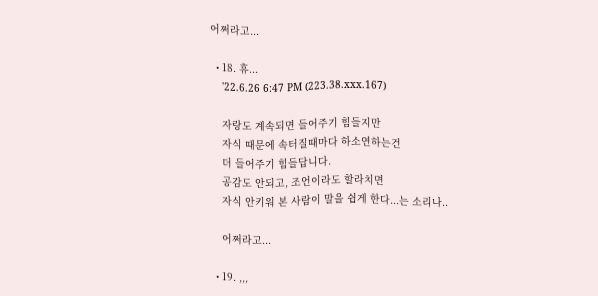어쩌라고...

  • 18. 휴...
    '22.6.26 6:47 PM (223.38.xxx.167)

    자랑도 계속되면 들어주기 힘들지만
    자식 때문에 속터질때마다 하소연하는건
    더 들어주기 힘들답니다.
    공감도 안되고, 조언이라도 할라치면
    자식 안키워 본 사람이 말을 쉽게 한다...는 소리나..

    어쩌라고...

  • 19. ,,,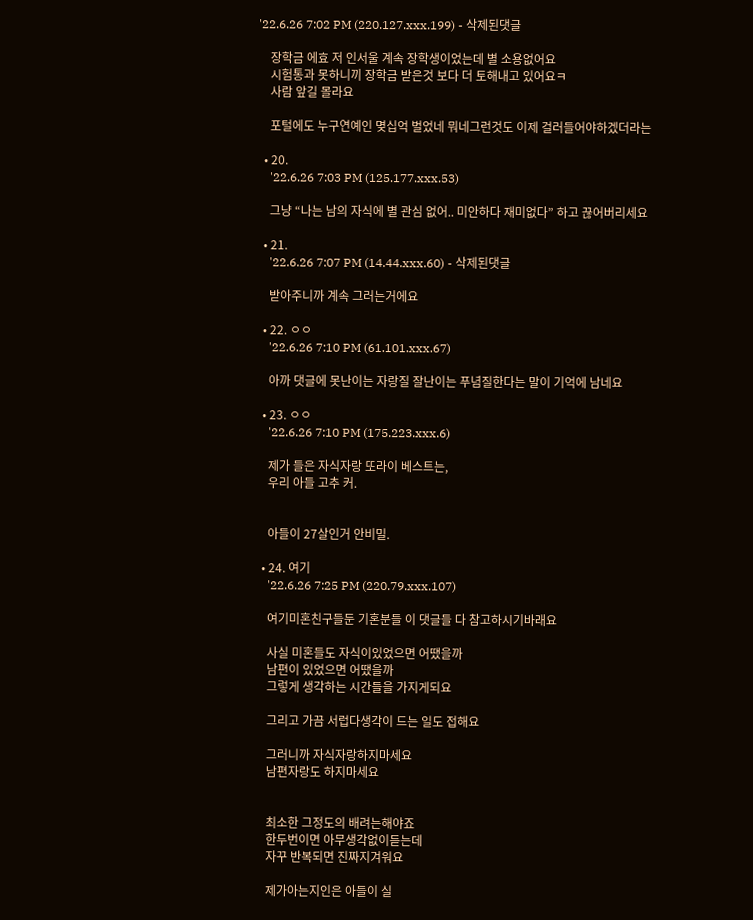'22.6.26 7:02 PM (220.127.xxx.199) - 삭제된댓글

    장학금 에효 저 인서울 계속 장학생이었는데 별 소용없어요
    시험통과 못하니끼 장학금 받은것 보다 더 토해내고 있어요ㅋ
    사람 앞길 몰라요

    포털에도 누구연예인 몆십억 벌었네 뭐네그런것도 이제 걸러들어야하겠더라는

  • 20.
    '22.6.26 7:03 PM (125.177.xxx.53)

    그냥 “나는 남의 자식에 별 관심 없어.. 미안하다 재미없다” 하고 끊어버리세요

  • 21.
    '22.6.26 7:07 PM (14.44.xxx.60) - 삭제된댓글

    받아주니까 계속 그러는거에요

  • 22. ㅇㅇ
    '22.6.26 7:10 PM (61.101.xxx.67)

    아까 댓글에 못난이는 자랑질 잘난이는 푸념질한다는 말이 기억에 남네요

  • 23. ㅇㅇ
    '22.6.26 7:10 PM (175.223.xxx.6)

    제가 들은 자식자랑 또라이 베스트는,
    우리 아들 고추 커.


    아들이 27살인거 안비밀.

  • 24. 여기
    '22.6.26 7:25 PM (220.79.xxx.107)

    여기미혼친구들둔 기혼분들 이 댓글들 다 참고하시기바래요

    사실 미혼들도 자식이있었으면 어땠을까
    남편이 있었으면 어땠을까
    그렇게 생각하는 시간들을 가지게되요

    그리고 가끔 서럽다생각이 드는 일도 접해요

    그러니까 자식자랑하지마세요
    남편자랑도 하지마세요


    최소한 그정도의 배려는해야죠
    한두번이면 아무생각없이듣는데
    자꾸 반복되면 진짜지겨워요

    제가아는지인은 아들이 실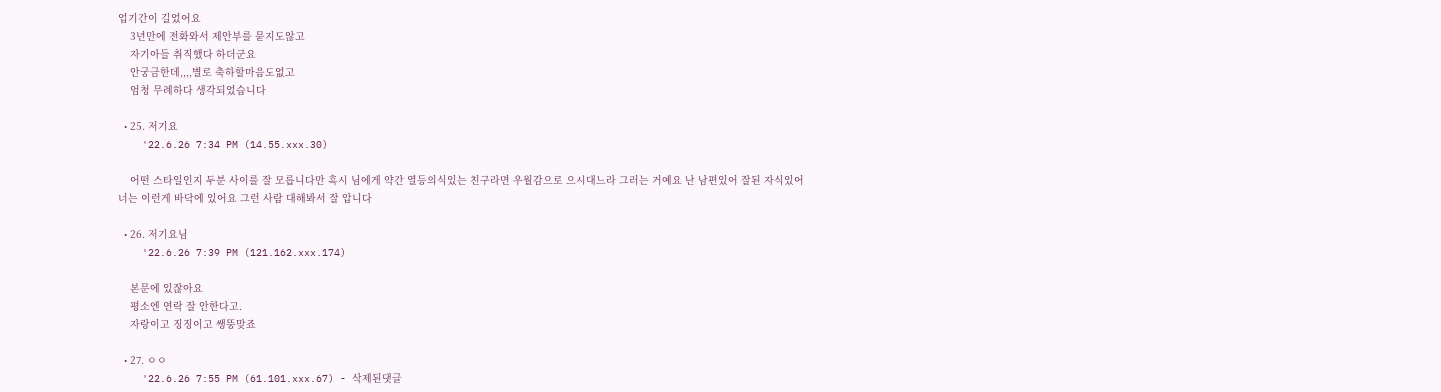업기간이 길었어요
    3년만에 전화와서 제안부를 묻지도않고
    자기아들 취직했다 하더군요
    안궁금한데,,,,별로 축하할마음도없고
    엄청 무례하다 생각되었습니다

  • 25. 저기요
    '22.6.26 7:34 PM (14.55.xxx.30)

    어떤 스타일인지 두분 사이를 잘 모릅니다만 혹시 님에게 약간 열등의식있는 친구라면 우월감으로 으시대느라 그러는 거예요 난 남편있어 잘된 자식있어 너는 이런게 바닥에 있어요 그런 사람 대해봐서 잘 압니다

  • 26. 저기요님
    '22.6.26 7:39 PM (121.162.xxx.174)

    본문에 있잖아요
    평소엔 연락 잘 안한다고.
    자랑이고 징징이고 쌩뚱맞죠

  • 27. ㅇㅇ
    '22.6.26 7:55 PM (61.101.xxx.67) - 삭제된댓글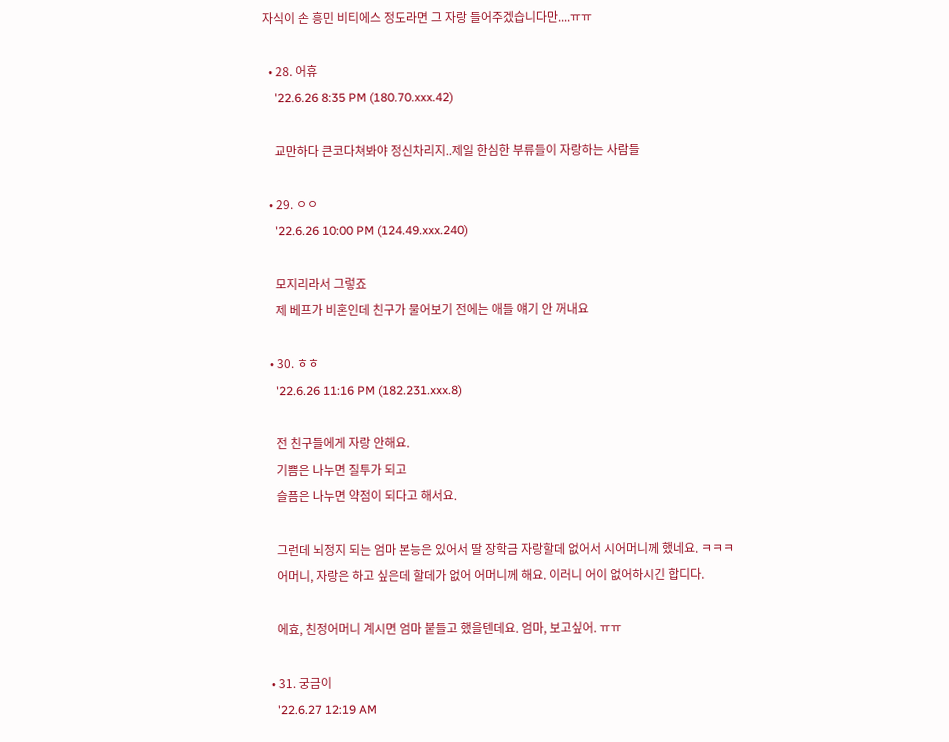자식이 손 흥민 비티에스 정도라면 그 자랑 들어주겠습니다만....ㅠㅠ

  • 28. 어휴
    '22.6.26 8:35 PM (180.70.xxx.42)

    교만하다 큰코다쳐봐야 정신차리지..제일 한심한 부류들이 자랑하는 사람들

  • 29. ㅇㅇ
    '22.6.26 10:00 PM (124.49.xxx.240)

    모지리라서 그렇죠
    제 베프가 비혼인데 친구가 물어보기 전에는 애들 얘기 안 꺼내요

  • 30. ㅎㅎ
    '22.6.26 11:16 PM (182.231.xxx.8)

    전 친구들에게 자랑 안해요.
    기쁨은 나누면 질투가 되고
    슬픔은 나누면 약점이 되다고 해서요.

    그런데 뇌정지 되는 엄마 본능은 있어서 딸 장학금 자랑할데 없어서 시어머니께 했네요. ㅋㅋㅋ
    어머니, 자랑은 하고 싶은데 할데가 없어 어머니께 해요. 이러니 어이 없어하시긴 합디다.

    에효, 친정어머니 계시면 엄마 붙들고 했을텐데요. 엄마, 보고싶어. ㅠㅠ

  • 31. 궁금이
    '22.6.27 12:19 AM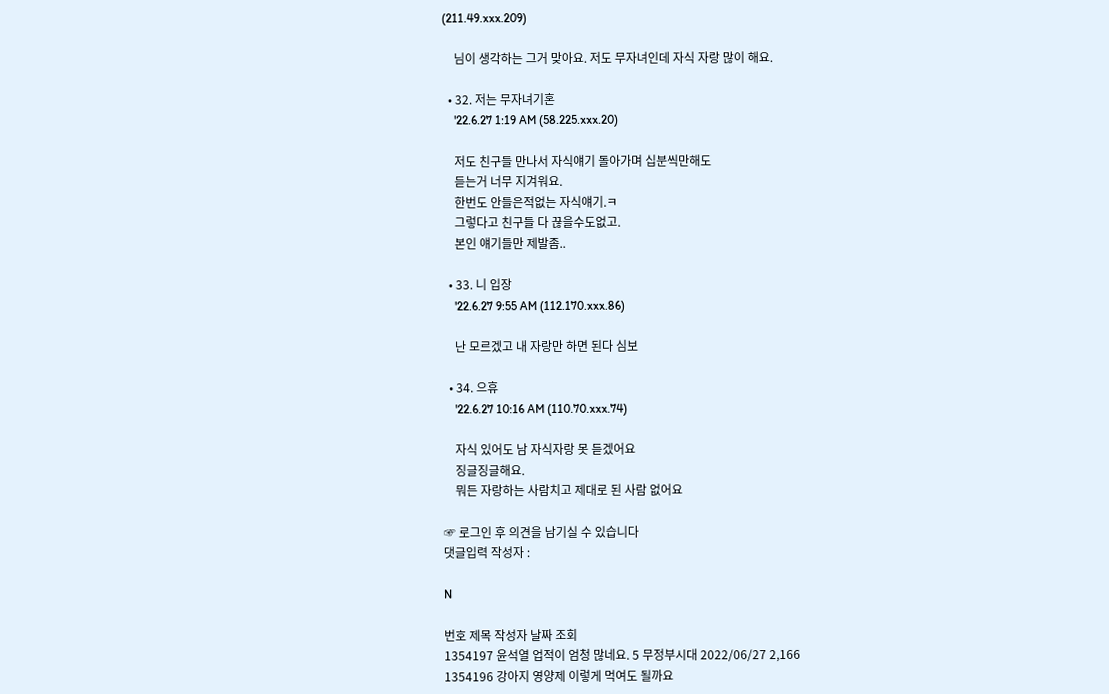(211.49.xxx.209)

    님이 생각하는 그거 맞아요. 저도 무자녀인데 자식 자랑 많이 해요.

  • 32. 저는 무자녀기혼
    '22.6.27 1:19 AM (58.225.xxx.20)

    저도 친구들 만나서 자식얘기 돌아가며 십분씩만해도
    듣는거 너무 지겨워요.
    한번도 안들은적없는 자식얘기.ㅋ
    그렇다고 친구들 다 끊을수도없고.
    본인 얘기들만 제발좀..

  • 33. 니 입장
    '22.6.27 9:55 AM (112.170.xxx.86)

    난 모르겠고 내 자랑만 하면 된다 심보

  • 34. 으휴
    '22.6.27 10:16 AM (110.70.xxx.74)

    자식 있어도 남 자식자랑 못 듣겠어요
    징글징글해요.
    뭐든 자랑하는 사람치고 제대로 된 사람 없어요

☞ 로그인 후 의견을 남기실 수 있습니다
댓글입력 작성자 :

N

번호 제목 작성자 날짜 조회
1354197 윤석열 업적이 엄청 많네요. 5 무정부시대 2022/06/27 2,166
1354196 강아지 영양제 이렇게 먹여도 될까요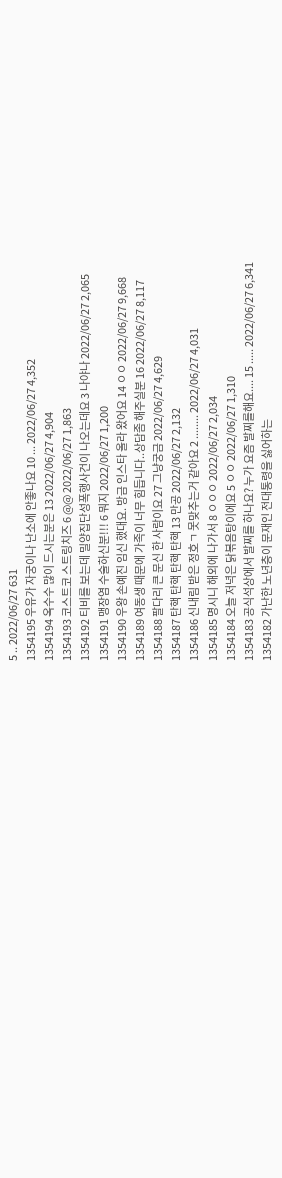5 .. 2022/06/27 631
1354195 우유가 자궁이나 난소에 안좋나요 10 ... 2022/06/27 4,352
1354194 옥수수 많이 드시는분은 13 2022/06/27 4,904
1354193 코스트코 스트링치즈 6 @@ 2022/06/27 1,863
1354192 티비를 보는데 밀양집단성폭행사건이 나오는데요 3 나야나 2022/06/27 2,065
1354191 맹장염 수술하신분!!! 6 뭐지 2022/06/27 1,200
1354190 우왕 손예진 임신 했대요. 방금 인스타 올라 왔어요 14 ㅇㅇ 2022/06/27 9,668
1354189 여동생 때문에 가족이 너무 힘듭니다..상담좀 해주실분 16 2022/06/27 8,117
1354188 팔다리 큰 문신 한 사람이요 27 그냥궁금 2022/06/27 4,629
1354187 탄핵 탄핵 탄핵 탄핵 13 만공 2022/06/27 2,132
1354186 신내림 받은 정호ㄱ 못맞추는거 같아요 2 ........ 2022/06/27 4,031
1354185 명시니 해외에 나가서 8 ㅇㅇㅇ 2022/06/27 2,034
1354184 오늘 저녁은 닭볶음탕이에요 5 ㅇㅇ 2022/06/27 1,310
1354183 공식석상에서 발찌를 하나요? 누가 요즘 발찌를해요.... 15 ..... 2022/06/27 6,341
1354182 가난한 노년층이 문재인 전대통령을 싫어하는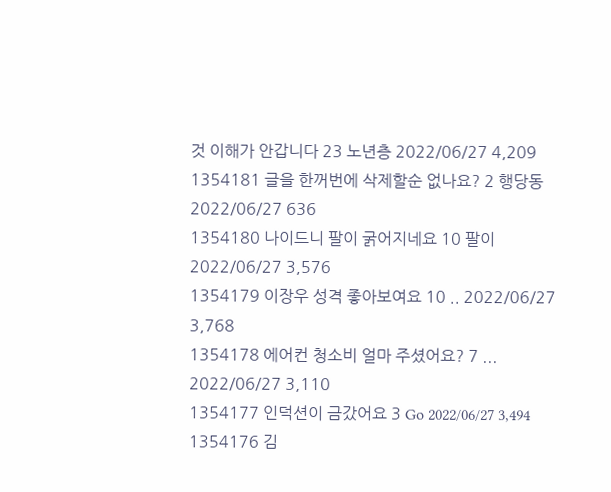것 이해가 안갑니다 23 노년층 2022/06/27 4,209
1354181 글을 한꺼번에 삭제할순 없나요? 2 행당동 2022/06/27 636
1354180 나이드니 팔이 굵어지네요 10 팔이 2022/06/27 3,576
1354179 이장우 성격 좋아보여요 10 .. 2022/06/27 3,768
1354178 에어컨 청소비 얼마 주셨어요? 7 ... 2022/06/27 3,110
1354177 인덕션이 금갔어요 3 Go 2022/06/27 3,494
1354176 김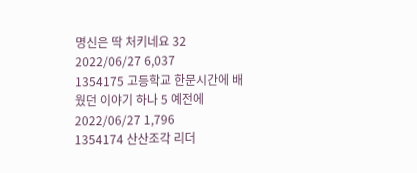명신은 딱 처키네요 32 2022/06/27 6,037
1354175 고등학교 한문시간에 배웠던 이야기 하나 5 예전에 2022/06/27 1,796
1354174 산산조각 리더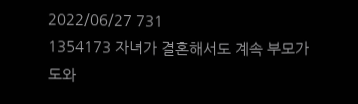2022/06/27 731
1354173 자녀가 결혼해서도 계속 부모가 도와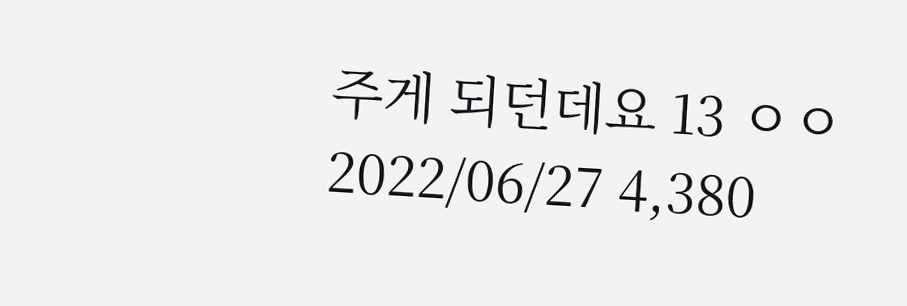주게 되던데요 13 ㅇㅇ 2022/06/27 4,380